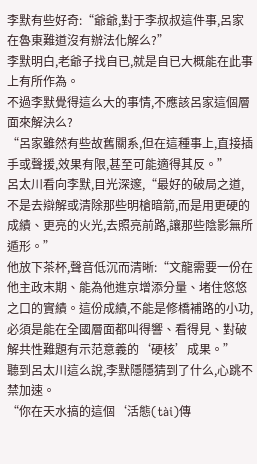李默有些好奇:“爺爺,對于李叔叔這件事,呂家在魯東難道沒有辦法化解么?”
李默明白,老爺子找自已,就是自已大概能在此事上有所作為。
不過李默覺得這么大的事情,不應該呂家這個層面來解決么?
“呂家雖然有些故舊關系,但在這種事上,直接插手或聲援,效果有限,甚至可能適得其反。”
呂太川看向李默,目光深邃,“最好的破局之道,不是去辯解或清除那些明槍暗箭,而是用更硬的成績、更亮的火光,去照亮前路,讓那些陰影無所遁形。”
他放下茶杯,聲音低沉而清晰:“文龍需要一份在他主政末期、能為他進京增添分量、堵住悠悠之口的實績。這份成績,不能是修橋補路的小功,必須是能在全國層面都叫得響、看得見、對破解共性難題有示范意義的‘硬核’成果。”
聽到呂太川這么說,李默隱隱猜到了什么,心跳不禁加速。
“你在天水搞的這個‘活態(tài)傳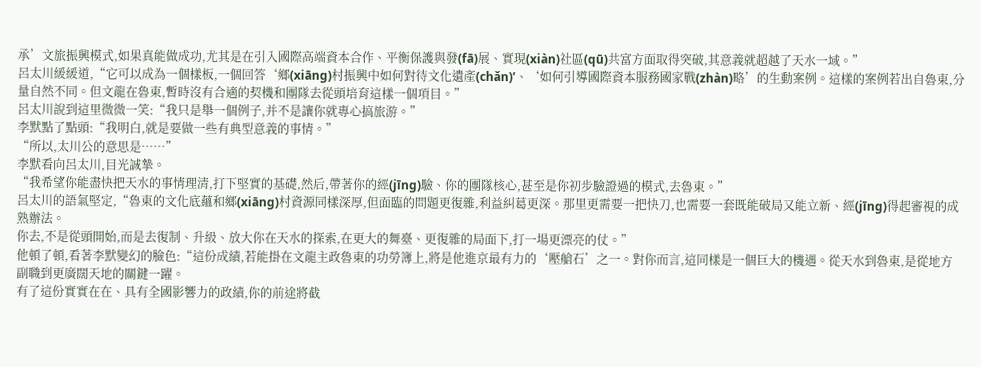承’文旅振興模式,如果真能做成功,尤其是在引入國際高端資本合作、平衡保護與發(fā)展、實現(xiàn)社區(qū)共富方面取得突破,其意義就超越了天水一域。”
呂太川緩緩道,“它可以成為一個樣板,一個回答‘鄉(xiāng)村振興中如何對待文化遺產(chǎn)’、‘如何引導國際資本服務國家戰(zhàn)略’的生動案例。這樣的案例若出自魯東,分量自然不同。但文龍在魯東,暫時沒有合適的契機和團隊去從頭培育這樣一個項目。”
呂太川說到這里微微一笑:“我只是舉一個例子,并不是讓你就專心搞旅游。”
李默點了點頭:“我明白,就是要做一些有典型意義的事情。”
“所以,太川公的意思是……”
李默看向呂太川,目光誠摯。
“我希望你能盡快把天水的事情理清,打下堅實的基礎,然后,帶著你的經(jīng)驗、你的團隊核心,甚至是你初步驗證過的模式,去魯東。”
呂太川的語氣堅定,“魯東的文化底蘊和鄉(xiāng)村資源同樣深厚,但面臨的問題更復雜,利益糾葛更深。那里更需要一把快刀,也需要一套既能破局又能立新、經(jīng)得起審視的成熟辦法。
你去,不是從頭開始,而是去復制、升級、放大你在天水的探索,在更大的舞臺、更復雜的局面下,打一場更漂亮的仗。”
他頓了頓,看著李默變幻的臉色:“這份成績,若能掛在文龍主政魯東的功勞簿上,將是他進京最有力的‘壓艙石’之一。對你而言,這同樣是一個巨大的機遇。從天水到魯東,是從地方副職到更廣闊天地的關鍵一躍。
有了這份實實在在、具有全國影響力的政績,你的前途將截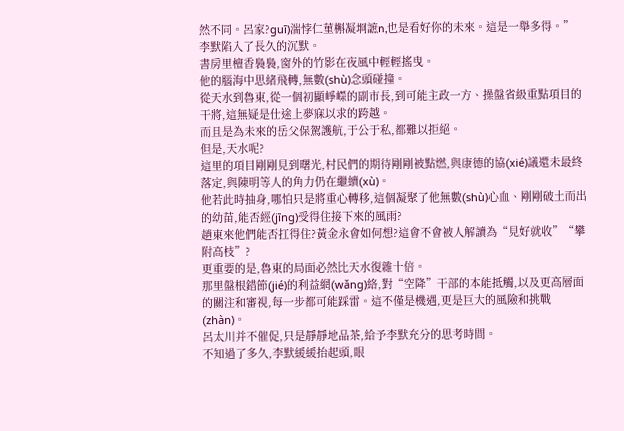然不同。呂家?guī)湍悖仁菫槲凝埛謶n,也是看好你的未來。這是一舉多得。”
李默陷入了長久的沉默。
書房里檀香裊裊,窗外的竹影在夜風中輕輕搖曳。
他的腦海中思緒飛轉,無數(shù)念頭碰撞。
從天水到魯東,從一個初顯崢嶸的副市長,到可能主政一方、操盤省級重點項目的干將,這無疑是仕途上夢寐以求的跨越。
而且是為未來的岳父保駕護航,于公于私,都難以拒絕。
但是,天水呢?
這里的項目剛剛見到曙光,村民們的期待剛剛被點燃,與康德的協(xié)議還未最終落定,與陳明等人的角力仍在繼續(xù)。
他若此時抽身,哪怕只是將重心轉移,這個凝聚了他無數(shù)心血、剛剛破土而出的幼苗,能否經(jīng)受得住接下來的風雨?
趙東來他們能否扛得住?黃金永會如何想?這會不會被人解讀為“見好就收”“攀附高枝”?
更重要的是,魯東的局面必然比天水復雜十倍。
那里盤根錯節(jié)的利益網(wǎng)絡,對“空降”干部的本能抵觸,以及更高層面的關注和審視,每一步都可能踩雷。這不僅是機遇,更是巨大的風險和挑戰(zhàn)。
呂太川并不催促,只是靜靜地品茶,給予李默充分的思考時間。
不知過了多久,李默緩緩抬起頭,眼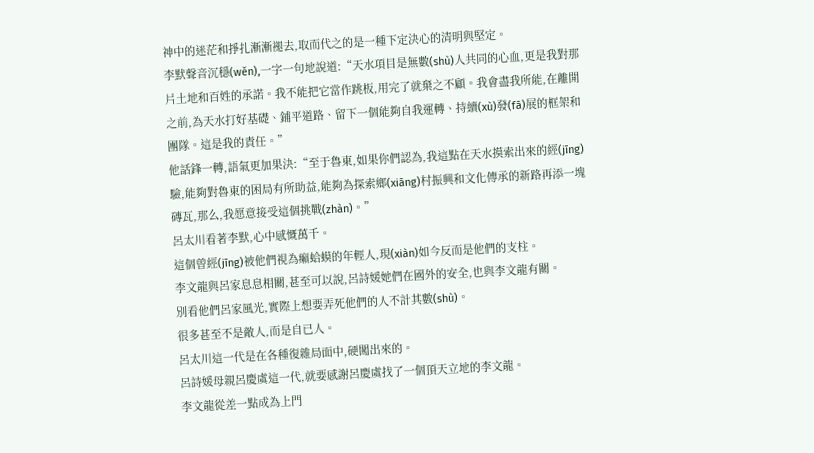神中的迷茫和掙扎漸漸褪去,取而代之的是一種下定決心的清明與堅定。
李默聲音沉穩(wěn),一字一句地說道:“天水項目是無數(shù)人共同的心血,更是我對那片土地和百姓的承諾。我不能把它當作跳板,用完了就棄之不顧。我會盡我所能,在離開之前,為天水打好基礎、鋪平道路、留下一個能夠自我運轉、持續(xù)發(fā)展的框架和團隊。這是我的責任。”
他話鋒一轉,語氣更加果決:“至于魯東,如果你們認為,我這點在天水摸索出來的經(jīng)驗,能夠對魯東的困局有所助益,能夠為探索鄉(xiāng)村振興和文化傳承的新路再添一塊磚瓦,那么,我愿意接受這個挑戰(zhàn)。”
呂太川看著李默,心中感慨萬千。
這個曾經(jīng)被他們視為癩蛤蟆的年輕人,現(xiàn)如今反而是他們的支柱。
李文龍與呂家息息相關,甚至可以說,呂詩媛她們在國外的安全,也與李文龍有關。
別看他們呂家風光,實際上想要弄死他們的人不計其數(shù)。
很多甚至不是敵人,而是自已人。
呂太川這一代是在各種復雜局面中,硬闖出來的。
呂詩媛母親呂慶虞這一代,就要感謝呂慶虞找了一個頂天立地的李文龍。
李文龍從差一點成為上門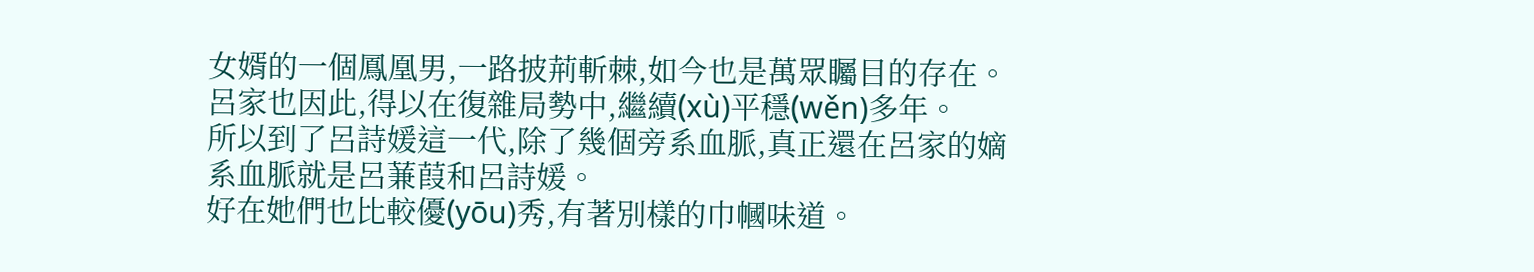女婿的一個鳳凰男,一路披荊斬棘,如今也是萬眾矚目的存在。
呂家也因此,得以在復雜局勢中,繼續(xù)平穩(wěn)多年。
所以到了呂詩媛這一代,除了幾個旁系血脈,真正還在呂家的嫡系血脈就是呂蒹葭和呂詩媛。
好在她們也比較優(yōu)秀,有著別樣的巾幗味道。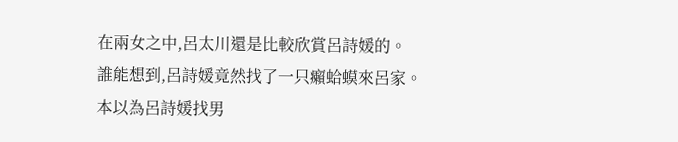在兩女之中,呂太川還是比較欣賞呂詩媛的。
誰能想到,呂詩媛竟然找了一只癩蛤蟆來呂家。
本以為呂詩媛找男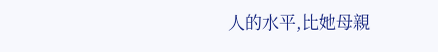人的水平,比她母親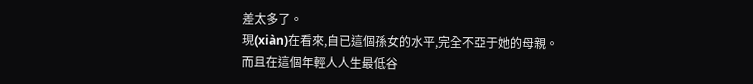差太多了。
現(xiàn)在看來,自已這個孫女的水平,完全不亞于她的母親。
而且在這個年輕人人生最低谷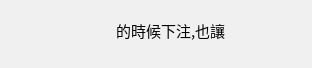的時候下注,也讓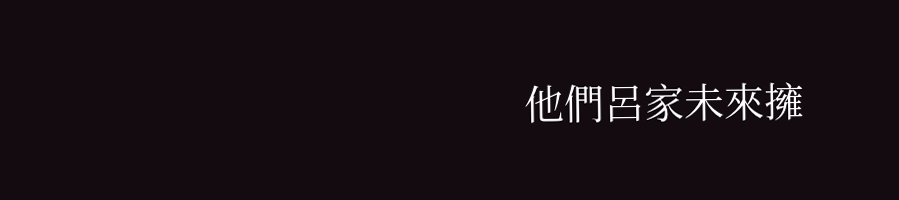他們呂家未來擁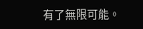有了無限可能。